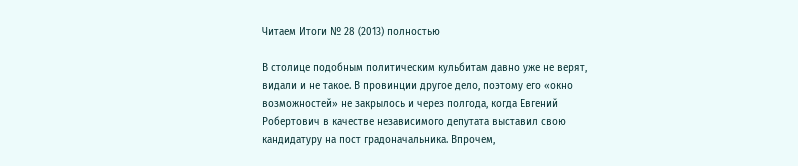Читаем Итоги № 28 (2013) полностью

В столице подобным политическим кульбитам давно уже не верят, видали и не такое. В провинции другое дело, поэтому его «окно возможностей» не закрылось и через полгода, когда Евгений Робертович в качестве независимого депутата выставил свою кандидатуру на пост градоначальника. Впрочем,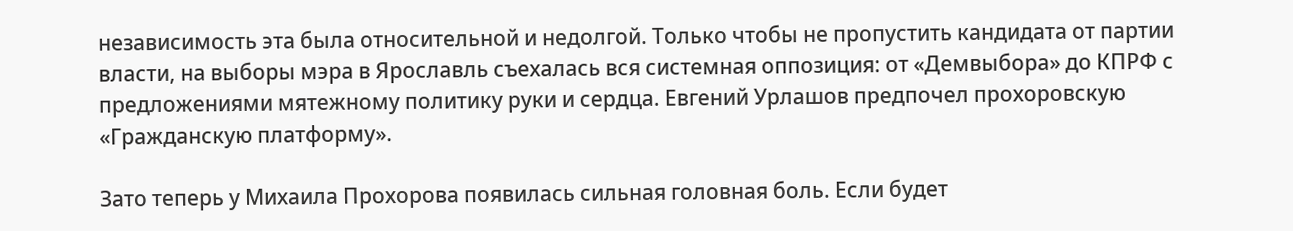независимость эта была относительной и недолгой. Только чтобы не пропустить кандидата от партии власти, на выборы мэра в Ярославль съехалась вся системная оппозиция: от «Демвыбора» до КПРФ с предложениями мятежному политику руки и сердца. Евгений Урлашов предпочел прохоровскую «Гражданскую платформу».

Зато теперь у Михаила Прохорова появилась сильная головная боль. Если будет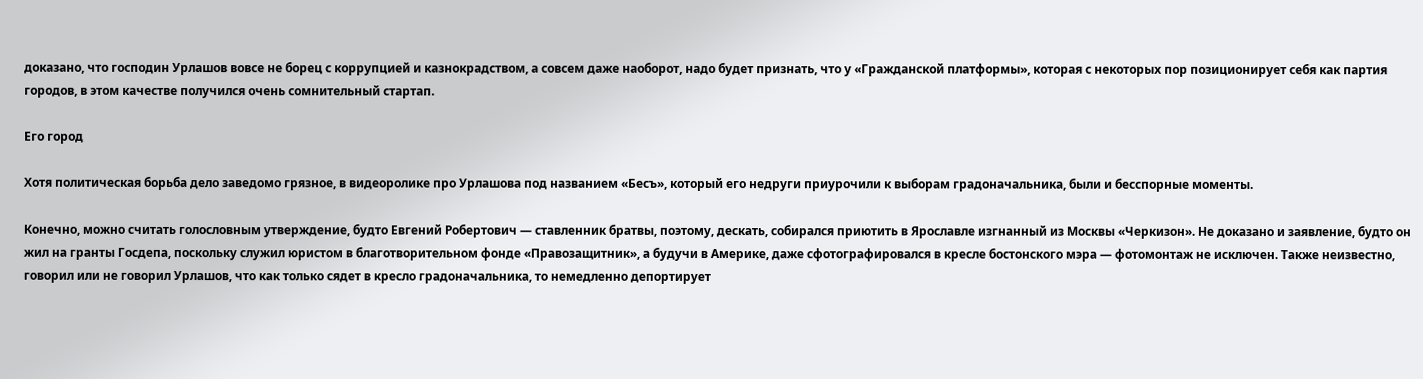доказано, что господин Урлашов вовсе не борец с коррупцией и казнокрадством, а совсем даже наоборот, надо будет признать, что у «Гражданской платформы», которая с некоторых пор позиционирует себя как партия городов, в этом качестве получился очень сомнительный стартап.

Его город

Хотя политическая борьба дело заведомо грязное, в видеоролике про Урлашова под названием «Бесъ», который его недруги приурочили к выборам градоначальника, были и бесспорные моменты.

Конечно, можно считать голословным утверждение, будто Евгений Робертович — ставленник братвы, поэтому, дескать, собирался приютить в Ярославле изгнанный из Москвы «Черкизон». Не доказано и заявление, будто он жил на гранты Госдепа, поскольку служил юристом в благотворительном фонде «Правозащитник», а будучи в Америке, даже сфотографировался в кресле бостонского мэра — фотомонтаж не исключен. Также неизвестно, говорил или не говорил Урлашов, что как только сядет в кресло градоначальника, то немедленно депортирует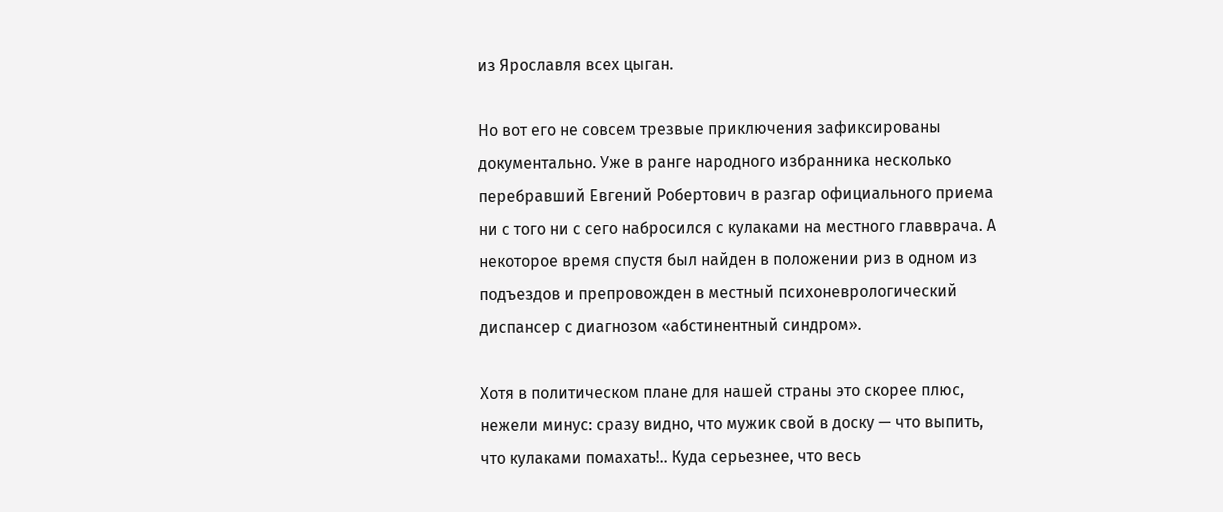из Ярославля всех цыган.

Но вот его не совсем трезвые приключения зафиксированы документально. Уже в ранге народного избранника несколько перебравший Евгений Робертович в разгар официального приема ни с того ни с сего набросился с кулаками на местного главврача. А некоторое время спустя был найден в положении риз в одном из подъездов и препровожден в местный психоневрологический диспансер с диагнозом «абстинентный синдром».

Хотя в политическом плане для нашей страны это скорее плюс, нежели минус: сразу видно, что мужик свой в доску — что выпить, что кулаками помахать!.. Куда серьезнее, что весь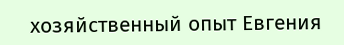хозяйственный опыт Евгения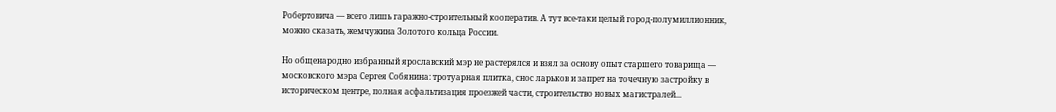Робертовича — всего лишь гаражно-строительный кооператив. А тут все-таки целый город-полумиллионник, можно сказать, жемчужина Золотого кольца России.

Но общенародно избранный ярославский мэр не растерялся и взял за основу опыт старшего товарища — московского мэра Сергея Собянина: тротуарная плитка, снос ларьков и запрет на точечную застройку в историческом центре, полная асфальтизация проезжей части, строительство новых магистралей...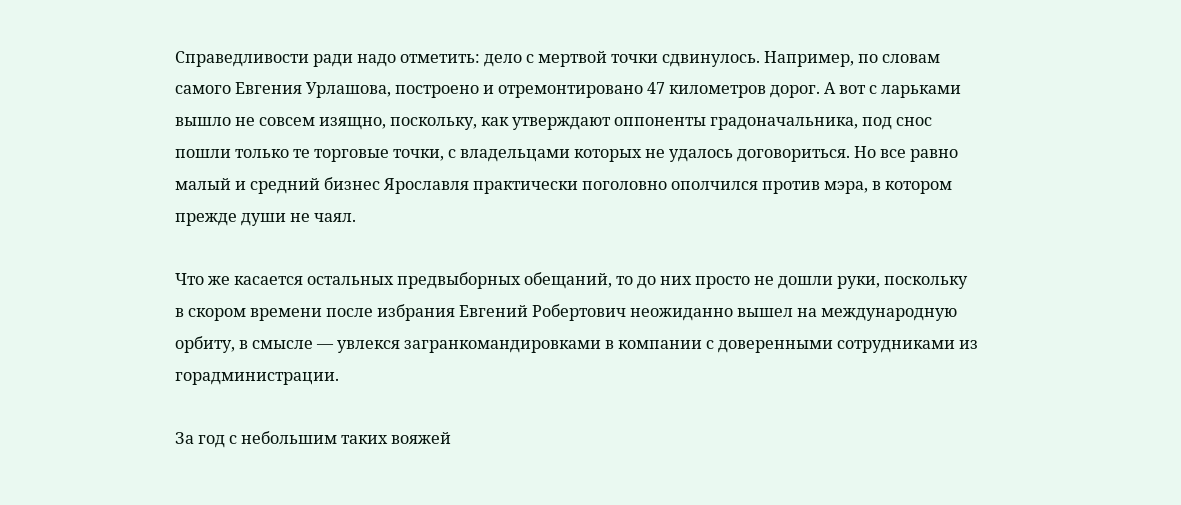Справедливости ради надо отметить: дело с мертвой точки сдвинулось. Например, по словам самого Евгения Урлашова, построено и отремонтировано 47 километров дорог. А вот с ларьками вышло не совсем изящно, поскольку, как утверждают оппоненты градоначальника, под снос пошли только те торговые точки, с владельцами которых не удалось договориться. Но все равно малый и средний бизнес Ярославля практически поголовно ополчился против мэра, в котором прежде души не чаял.

Что же касается остальных предвыборных обещаний, то до них просто не дошли руки, поскольку в скором времени после избрания Евгений Робертович неожиданно вышел на международную орбиту, в смысле — увлекся загранкомандировками в компании с доверенными сотрудниками из горадминистрации.

За год с небольшим таких вояжей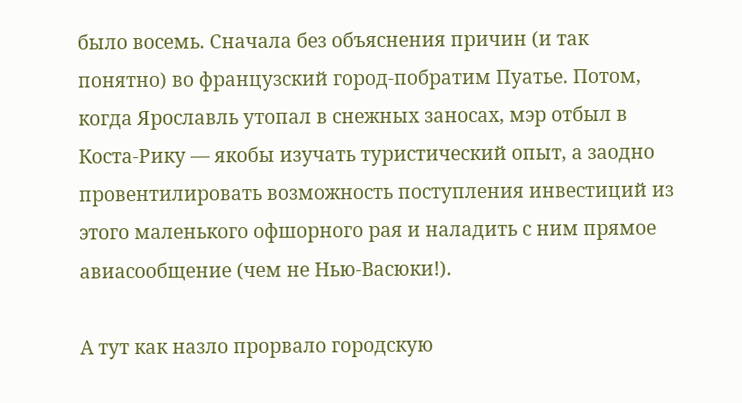было восемь. Сначала без объяснения причин (и так понятно) во французский город-побратим Пуатье. Потом, когда Ярославль утопал в снежных заносах, мэр отбыл в Коста-Рику — якобы изучать туристический опыт, а заодно провентилировать возможность поступления инвестиций из этого маленького офшорного рая и наладить с ним прямое авиасообщение (чем не Нью-Васюки!).

А тут как назло прорвало городскую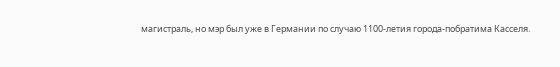магистраль, но мэр был уже в Германии по случаю 1100-летия города-побратима Касселя.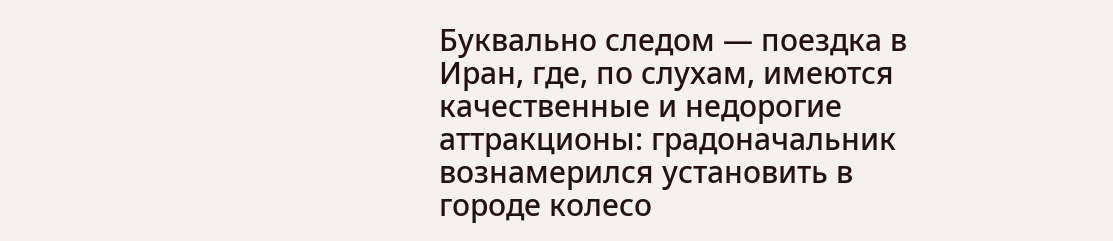Буквально следом — поездка в Иран, где, по слухам, имеются качественные и недорогие аттракционы: градоначальник вознамерился установить в городе колесо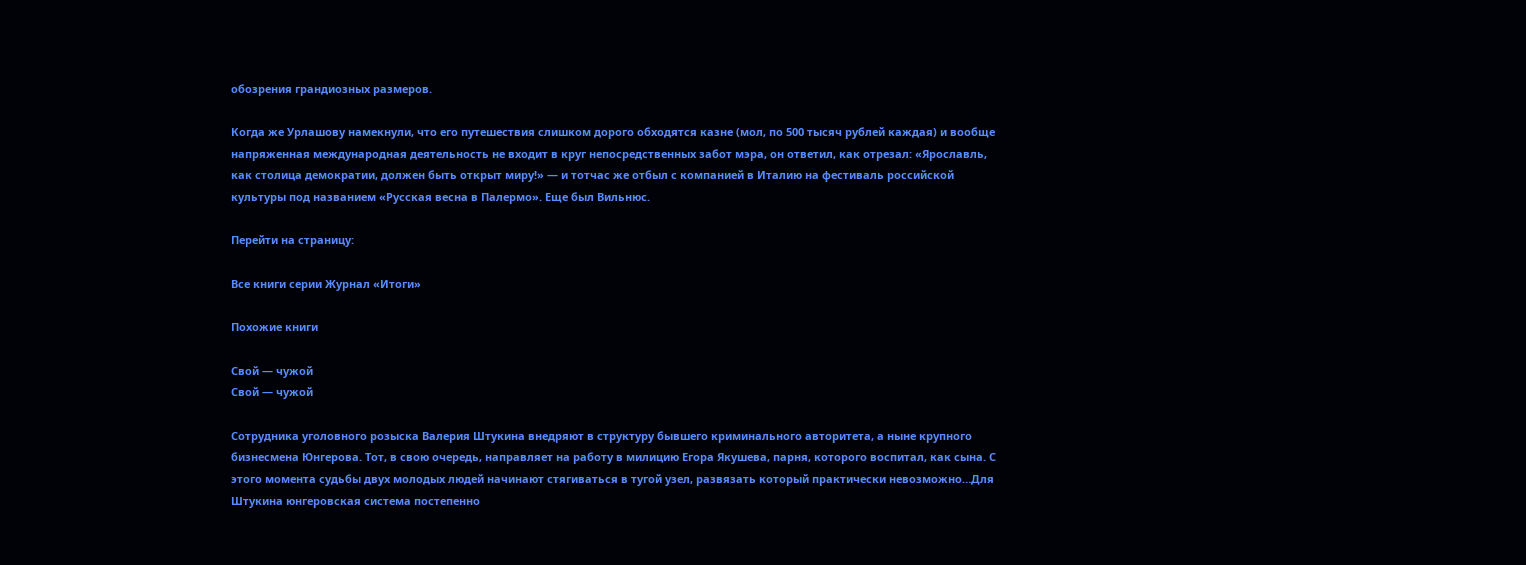обозрения грандиозных размеров.

Когда же Урлашову намекнули, что его путешествия слишком дорого обходятся казне (мол, по 500 тысяч рублей каждая) и вообще напряженная международная деятельность не входит в круг непосредственных забот мэра, он ответил, как отрезал: «Ярославль, как столица демократии, должен быть открыт миру!» — и тотчас же отбыл с компанией в Италию на фестиваль российской культуры под названием «Русская весна в Палермо». Еще был Вильнюс.

Перейти на страницу:

Все книги серии Журнал «Итоги»

Похожие книги

Свой — чужой
Свой — чужой

Сотрудника уголовного розыска Валерия Штукина внедряют в структуру бывшего криминального авторитета, а ныне крупного бизнесмена Юнгерова. Тот, в свою очередь, направляет на работу в милицию Егора Якушева, парня, которого воспитал, как сына. С этого момента судьбы двух молодых людей начинают стягиваться в тугой узел, развязать который практически невозможно…Для Штукина юнгеровская система постепенно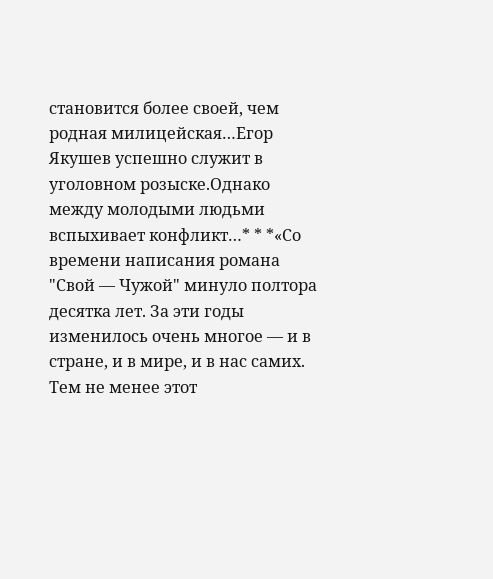становится более своей, чем родная милицейская…Егор Якушев успешно служит в уголовном розыске.Однако между молодыми людьми вспыхивает конфликт…* * *«Со времени написания романа "Свой — Чужой" минуло полтора десятка лет. За эти годы изменилось очень многое — и в стране, и в мире, и в нас самих. Тем не менее этот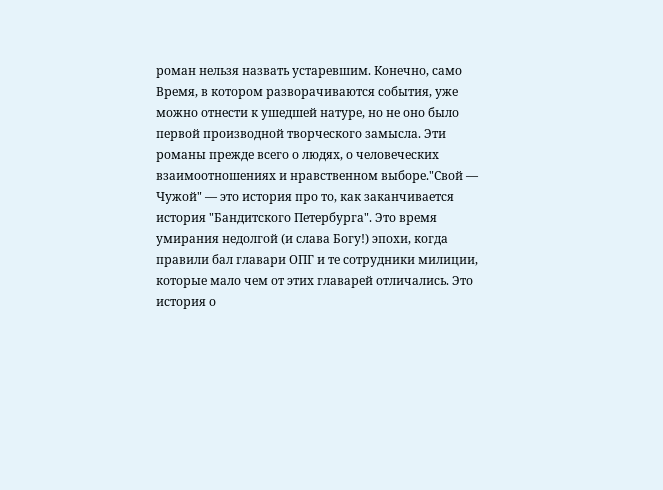роман нельзя назвать устаревшим. Конечно, само Время, в котором разворачиваются события, уже можно отнести к ушедшей натуре, но не оно было первой производной творческого замысла. Эти романы прежде всего о людях, о человеческих взаимоотношениях и нравственном выборе."Свой — Чужой" — это история про то, как заканчивается история "Бандитского Петербурга". Это время умирания недолгой (и слава Богу!) эпохи, когда правили бал главари ОПГ и те сотрудники милиции, которые мало чем от этих главарей отличались. Это история о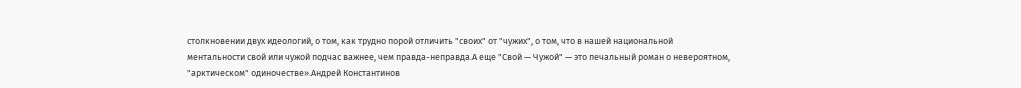столкновении двух идеологий, о том, как трудно порой отличить "своих" от "чужих", о том, что в нашей национальной ментальности свой или чужой подчас важнее, чем правда-неправда.А еще "Свой — Чужой" — это печальный роман о невероятном, "арктическом" одиночестве».Андрей Константинов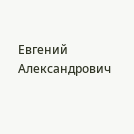Евгений Александрович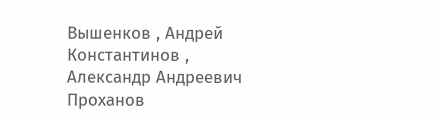Вышенков , Андрей Константинов , Александр Андреевич Проханов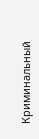Криминальный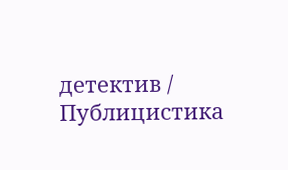детектив / Публицистика